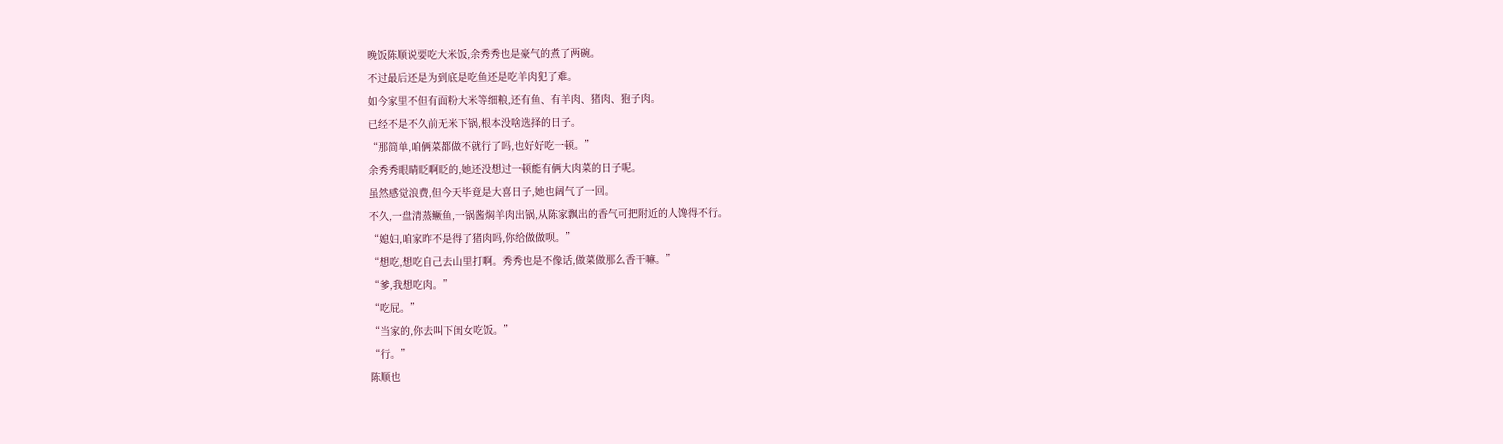晚饭陈顺说要吃大米饭,余秀秀也是豪气的煮了两碗。
不过最后还是为到底是吃鱼还是吃羊肉犯了难。
如今家里不但有面粉大米等细粮,还有鱼、有羊肉、猪肉、狍子肉。
已经不是不久前无米下锅,根本没啥选择的日子。
“那简单,咱俩菜都做不就行了吗,也好好吃一顿。”
余秀秀眼睛眨啊眨的,她还没想过一顿能有俩大肉菜的日子呢。
虽然感觉浪费,但今天毕竟是大喜日子,她也阔气了一回。
不久,一盘清蒸鳜鱼,一锅酱焖羊肉出锅,从陈家飘出的香气可把附近的人馋得不行。
“媳妇,咱家昨不是得了猪肉吗,你给做做呗。”
“想吃,想吃自己去山里打啊。秀秀也是不像话,做菜做那么香干嘛。”
“爹,我想吃肉。”
“吃屁。”
“当家的,你去叫下闺女吃饭。”
“行。”
陈顺也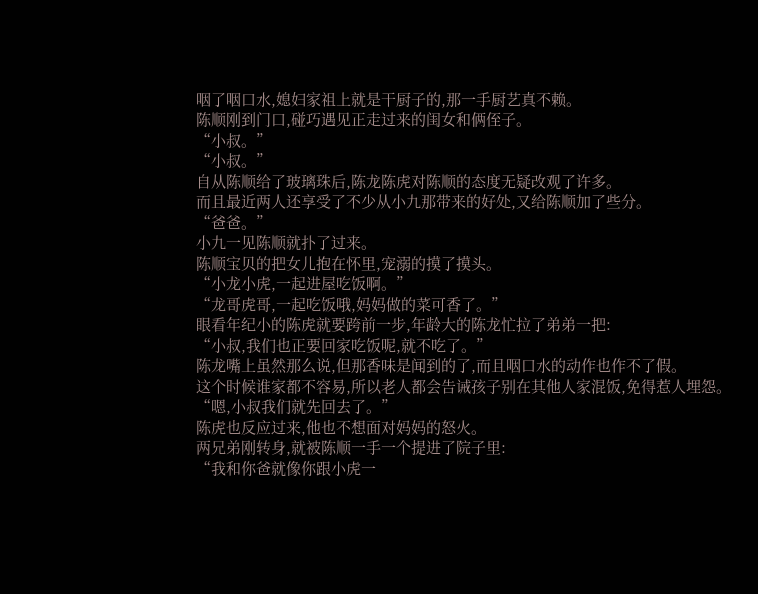咽了咽口水,媳妇家祖上就是干厨子的,那一手厨艺真不赖。
陈顺刚到门口,碰巧遇见正走过来的闺女和俩侄子。
“小叔。”
“小叔。”
自从陈顺给了玻璃珠后,陈龙陈虎对陈顺的态度无疑改观了许多。
而且最近两人还享受了不少从小九那带来的好处,又给陈顺加了些分。
“爸爸。”
小九一见陈顺就扑了过来。
陈顺宝贝的把女儿抱在怀里,宠溺的摸了摸头。
“小龙小虎,一起进屋吃饭啊。”
“龙哥虎哥,一起吃饭哦,妈妈做的菜可香了。”
眼看年纪小的陈虎就要跨前一步,年龄大的陈龙忙拉了弟弟一把:
“小叔,我们也正要回家吃饭呢,就不吃了。”
陈龙嘴上虽然那么说,但那香味是闻到的了,而且咽口水的动作也作不了假。
这个时候谁家都不容易,所以老人都会告诫孩子别在其他人家混饭,免得惹人埋怨。
“嗯,小叔我们就先回去了。”
陈虎也反应过来,他也不想面对妈妈的怒火。
两兄弟刚转身,就被陈顺一手一个提进了院子里:
“我和你爸就像你跟小虎一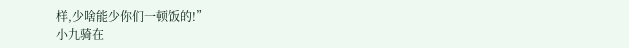样,少啥能少你们一顿饭的!”
小九骑在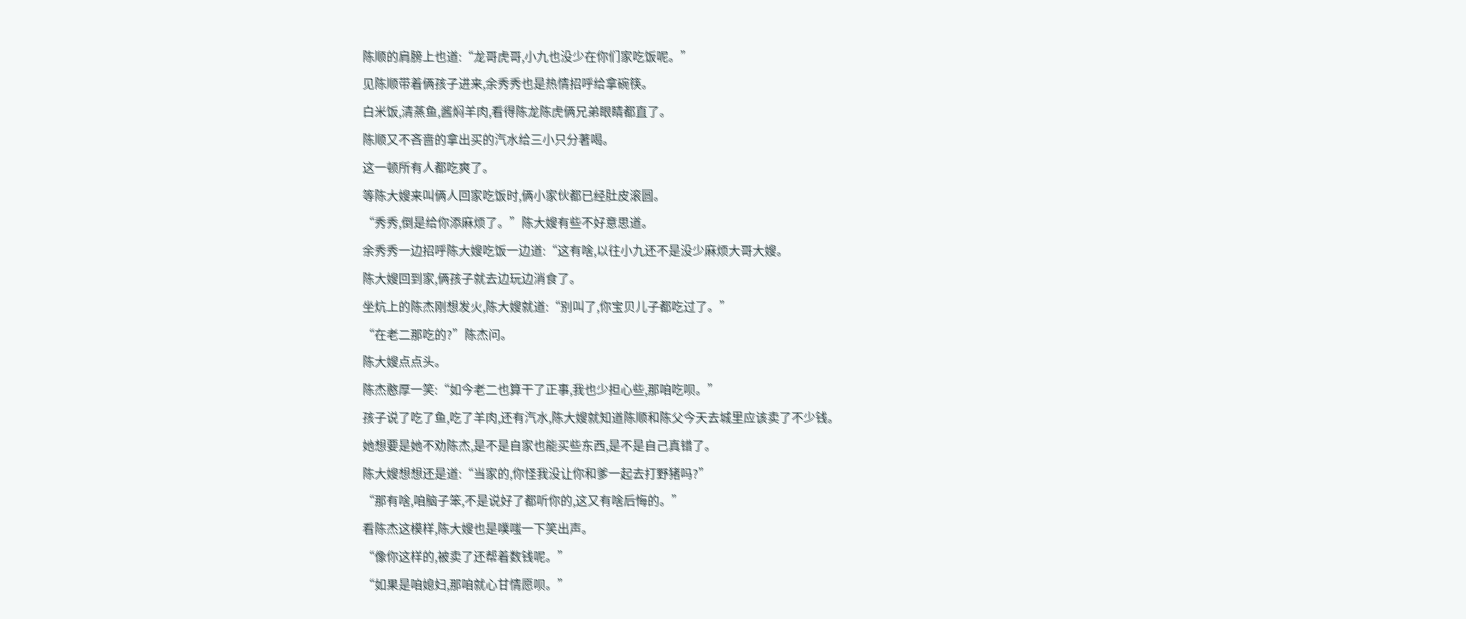陈顺的肩膀上也道:“龙哥虎哥,小九也没少在你们家吃饭呢。”
见陈顺带着俩孩子进来,余秀秀也是热情招呼给拿碗筷。
白米饭,清蒸鱼,酱焖羊肉,看得陈龙陈虎俩兄弟眼睛都直了。
陈顺又不吝啬的拿出买的汽水给三小只分著喝。
这一顿所有人都吃爽了。
等陈大嫂来叫俩人回家吃饭时,俩小家伙都已经肚皮滚圆。
“秀秀,倒是给你添麻烦了。”陈大嫂有些不好意思道。
余秀秀一边招呼陈大嫂吃饭一边道:“这有啥,以往小九还不是没少麻烦大哥大嫂。
陈大嫂回到家,俩孩子就去边玩边消食了。
坐炕上的陈杰刚想发火,陈大嫂就道:“别叫了,你宝贝儿子都吃过了。”
“在老二那吃的?”陈杰问。
陈大嫂点点头。
陈杰憨厚一笑:“如今老二也算干了正事,我也少担心些,那咱吃呗。”
孩子说了吃了鱼,吃了羊肉,还有汽水,陈大嫂就知道陈顺和陈父今天去城里应该卖了不少钱。
她想要是她不劝陈杰,是不是自家也能买些东西,是不是自己真错了。
陈大嫂想想还是道:“当家的,你怪我没让你和爹一起去打野猪吗?”
“那有啥,咱脑子笨,不是说好了都听你的,这又有啥后悔的。”
看陈杰这模样,陈大嫂也是噗嗤一下笑出声。
“像你这样的,被卖了还帮着数钱呢。”
“如果是咱媳妇,那咱就心甘情愿呗。”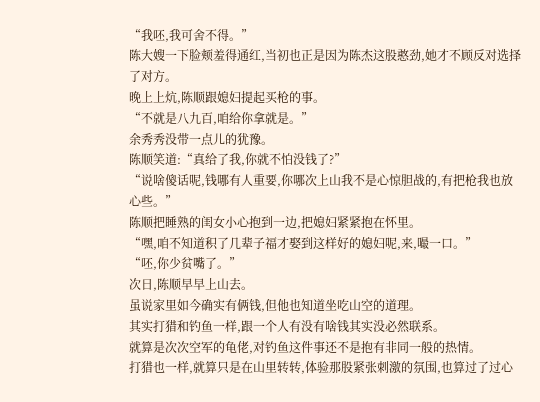“我呸,我可舍不得。”
陈大嫂一下脸颊羞得通红,当初也正是因为陈杰这股憨劲,她才不顾反对选择了对方。
晚上上炕,陈顺跟媳妇提起买枪的事。
“不就是八九百,咱给你拿就是。”
余秀秀没带一点儿的犹豫。
陈顺笑道:“真给了我,你就不怕没钱了?”
“说啥傻话呢,钱哪有人重要,你哪次上山我不是心惊胆战的,有把枪我也放心些。”
陈顺把睡熟的闺女小心抱到一边,把媳妇紧紧抱在怀里。
“嘿,咱不知道积了几辈子福才娶到这样好的媳妇呢,来,嘬一口。”
“呸,你少贫嘴了。”
次日,陈顺早早上山去。
虽说家里如今确实有俩钱,但他也知道坐吃山空的道理。
其实打猎和钓鱼一样,跟一个人有没有啥钱其实没必然联系。
就算是次次空军的龟佬,对钓鱼这件事还不是抱有非同一般的热情。
打猎也一样,就算只是在山里转转,体验那股紧张刺激的氛围,也算过了过心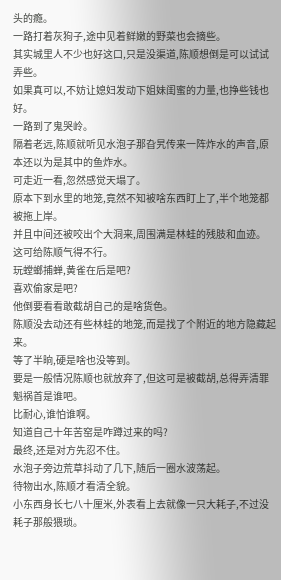头的瘾。
一路打着灰狗子,途中见着鲜嫩的野菜也会摘些。
其实城里人不少也好这口,只是没渠道,陈顺想倒是可以试试弄些。
如果真可以,不妨让媳妇发动下姐妹闺蜜的力量,也挣些钱也好。
一路到了鬼哭岭。
隔着老远,陈顺就听见水泡子那旮旯传来一阵炸水的声音,原本还以为是其中的鱼炸水。
可走近一看,忽然感觉天塌了。
原本下到水里的地笼,竟然不知被啥东西盯上了,半个地笼都被拖上岸。
并且中间还被咬出个大洞来,周围满是林蛙的残肢和血迹。
这可给陈顺气得不行。
玩螳螂捕蝉,黄雀在后是吧?
喜欢偷家是吧?
他倒要看看敢截胡自己的是啥货色。
陈顺没去动还有些林蛙的地笼,而是找了个附近的地方隐藏起来。
等了半晌,硬是啥也没等到。
要是一般情况陈顺也就放弃了,但这可是被截胡,总得弄清罪魁祸首是谁吧。
比耐心,谁怕谁啊。
知道自己十年苦窑是咋蹲过来的吗?
最终,还是对方先忍不住。
水泡子旁边荒草抖动了几下,随后一圈水波荡起。
待物出水,陈顺才看清全貌。
小东西身长七八十厘米,外表看上去就像一只大耗子,不过没耗子那般猥琐。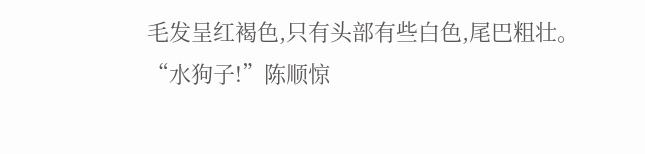毛发呈红褐色,只有头部有些白色,尾巴粗壮。
“水狗子!”陈顺惊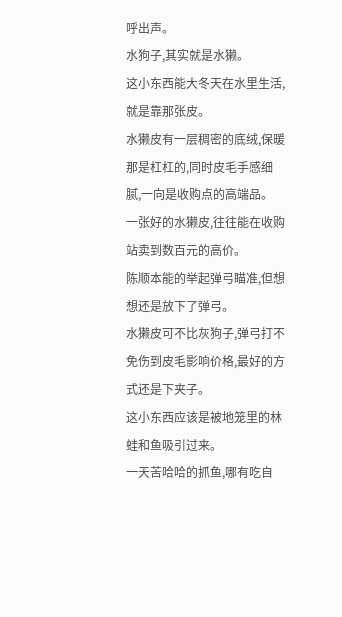呼出声。
水狗子,其实就是水獭。
这小东西能大冬天在水里生活,就是靠那张皮。
水獭皮有一层稠密的底绒,保暖那是杠杠的,同时皮毛手感细腻,一向是收购点的高端品。
一张好的水獭皮,往往能在收购站卖到数百元的高价。
陈顺本能的举起弹弓瞄准,但想想还是放下了弹弓。
水獭皮可不比灰狗子,弹弓打不免伤到皮毛影响价格,最好的方式还是下夹子。
这小东西应该是被地笼里的林蛙和鱼吸引过来。
一天苦哈哈的抓鱼,哪有吃自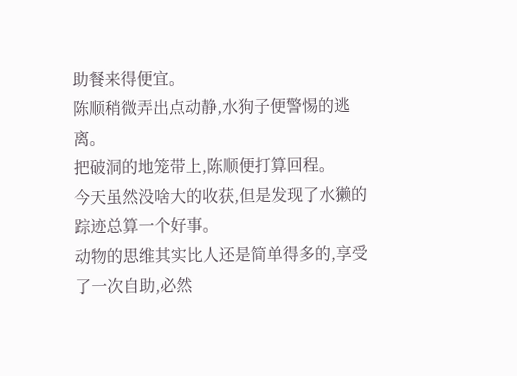助餐来得便宜。
陈顺稍微弄出点动静,水狗子便警惕的逃离。
把破洞的地笼带上,陈顺便打算回程。
今天虽然没啥大的收获,但是发现了水獭的踪迹总算一个好事。
动物的思维其实比人还是简单得多的,享受了一次自助,必然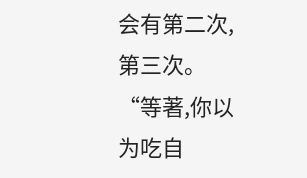会有第二次,第三次。
“等著,你以为吃自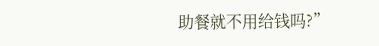助餐就不用给钱吗?”